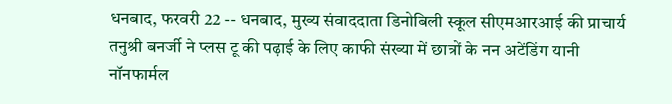धनबाद, फरवरी 22 -- धनबाद, मुख्य संवाददाता डिनोबिली स्कूल सीएमआरआई की प्राचार्य तनुश्री बनर्जी ने प्लस टू की पढ़ाई के लिए काफी संख्या में छात्रों के नन अटेंडिंग यानी नॉनफार्मल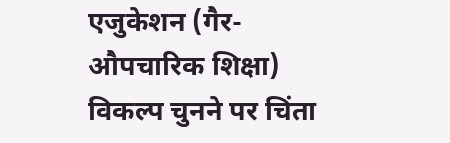एजुकेशन (गैर-औपचारिक शिक्षा) विकल्प चुनने पर चिंता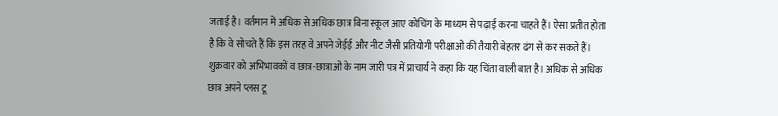जताई है। वर्तमान में अधिक से अधिक छात्र बिना स्कूल आए कोचिंग के माध्यम से पढ़ाई करना चाहते हैं। ऐसा प्रतीत होता है कि वे सोचते हैं कि इस तरह वे अपने जेईई और नीट जैसी प्रतियोगी परीक्षाओं की तैयारी बेहतर ढंग से कर सकते हैं। शुक्रवार को अभिभावकों व छात्र-छात्राओं के नाम जारी पत्र में प्राचार्य ने कहा कि यह चिंता वाली बात है। अधिक से अधिक छात्र अपने प्लस टू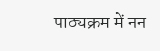पाठ्यक्रम में नन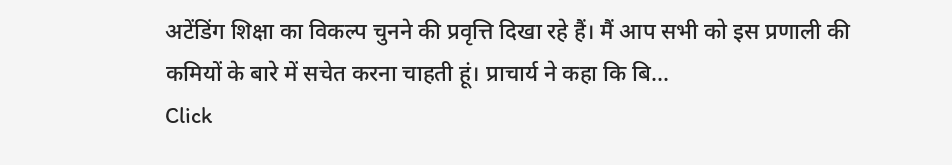अटेंडिंग शिक्षा का विकल्प चुनने की प्रवृत्ति दिखा रहे हैं। मैं आप सभी को इस प्रणाली की कमियों के बारे में सचेत करना चाहती हूं। प्राचार्य ने कहा कि बि...
Click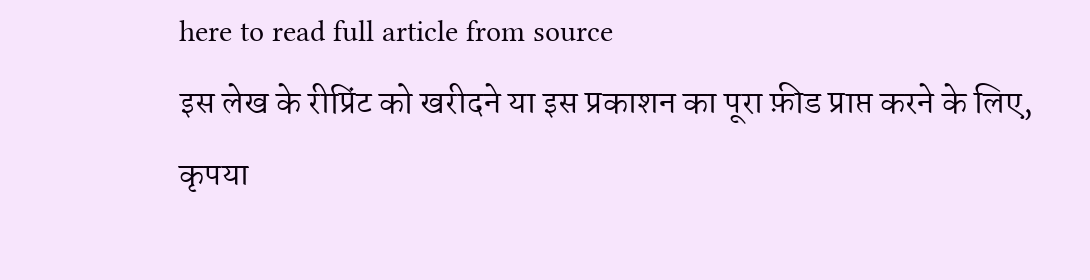here to read full article from source
इस लेख के रीप्रिंट को खरीदने या इस प्रकाशन का पूरा फ़ीड प्राप्त करने के लिए, कृपया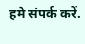हमे संपर्क करें.